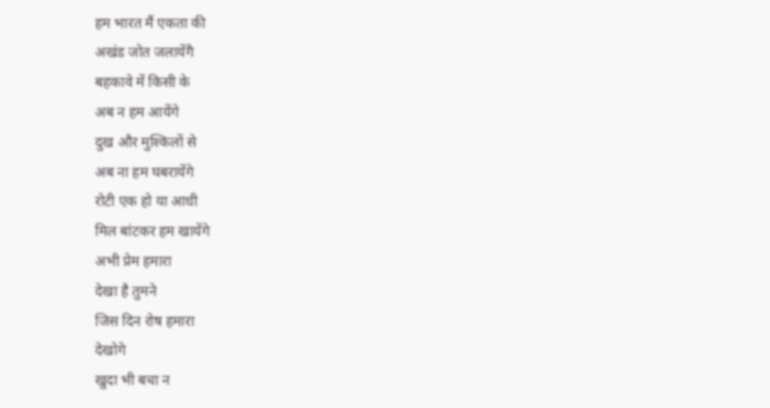हम भारत मैं एकता की
अखंड जोत जलायेंगै
बहकावे में किसी के
अब न हम आयेंगे
दुख और मुश्किलों से
अब ना हम घबरायेंगे
रोटी एक हो या आधी
मिल बांटकर हम खायेंगे
अभी प्रेम हमारा
देखा है तुमने
जिस दिन रोष हमारा
देखोगे
खुदा भी बचा न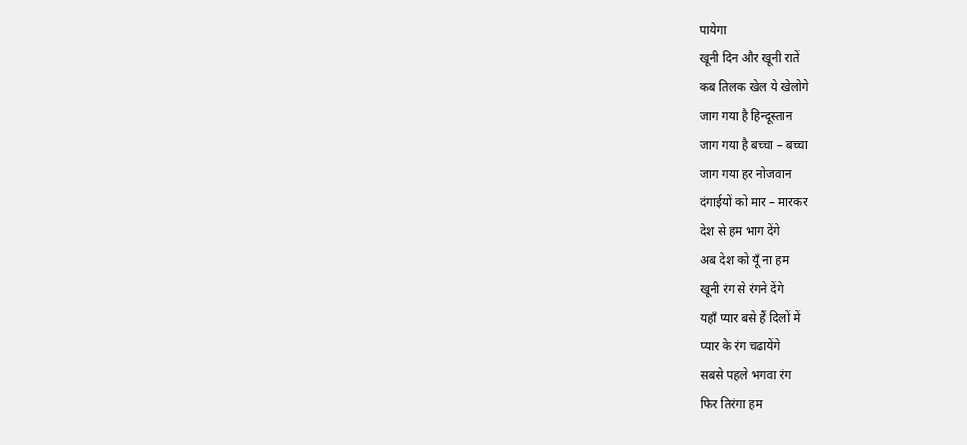पायेगा
खूनी दिन और खूनी रातें
कब तिलक खेल ये खेलोगे
जाग गया है हिन्दूस्तान
जाग गया है बच्चा – बच्चा
जाग गया हर नोजवान
दंगाईयों को मार – मारकर
देश से हम भाग देंगे
अब देश को यूँ ना हम
खूनी रंग से रंगने देंगे
यहाँ प्यार बसे हैं दिलों में
प्यार के रंग चढायेंगे
सबसे पहले भगवा रंग
फिर तिरंगा हम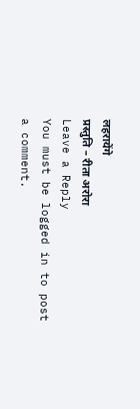लहरायेंगे
प्रस्तुति – रीता अरोरा
Leave a Reply
You must be logged in to post a comment.